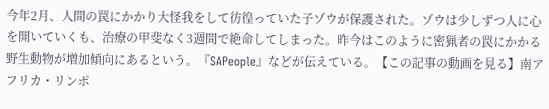今年2月、人間の罠にかかり大怪我をして彷徨っていた子ゾウが保護された。ゾウは少しずつ人に心を開いていくも、治療の甲斐なく3週間で絶命してしまった。昨今はこのように密猟者の罠にかかる野生動物が増加傾向にあるという。『SAPeople』などが伝えている。【この記事の動画を見る】南アフリカ・リンポ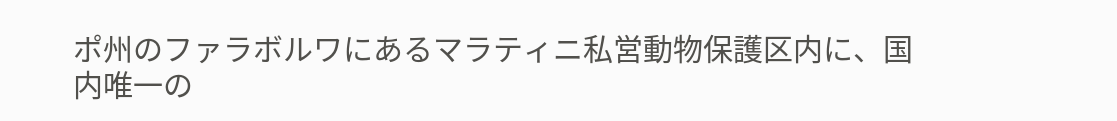ポ州のファラボルワにあるマラティニ私営動物保護区内に、国内唯一の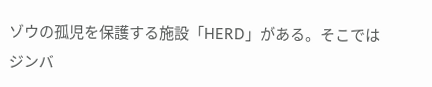ゾウの孤児を保護する施設「HERD」がある。そこではジンバ